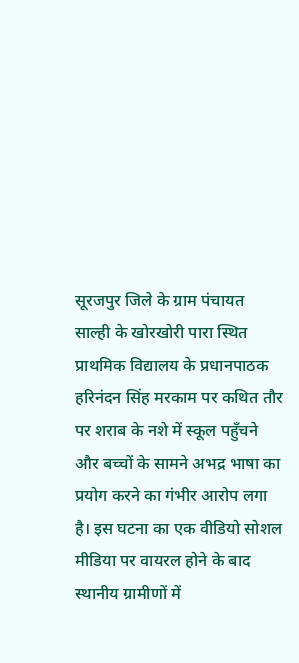सूरजपुर जिले के ग्राम पंचायत साल्ही के खोरखोरी पारा स्थित प्राथमिक विद्यालय के प्रधानपाठक हरिनंदन सिंह मरकाम पर कथित तौर पर शराब के नशे में स्कूल पहुँचने और बच्चों के सामने अभद्र भाषा का प्रयोग करने का गंभीर आरोप लगा है। इस घटना का एक वीडियो सोशल मीडिया पर वायरल होने के बाद स्थानीय ग्रामीणों में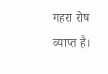गहरा रोष व्याप्त है।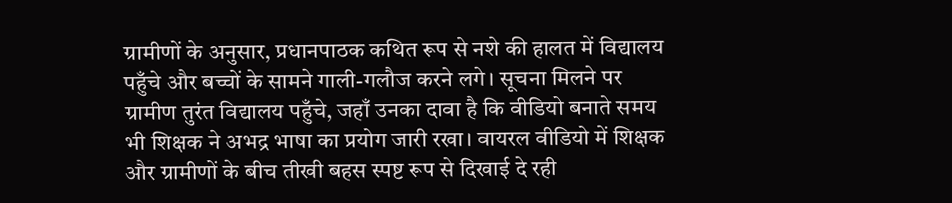ग्रामीणों के अनुसार, प्रधानपाठक कथित रूप से नशे की हालत में विद्यालय पहुँचे और बच्चों के सामने गाली-गलौज करने लगे। सूचना मिलने पर ग्रामीण तुरंत विद्यालय पहुँचे, जहाँ उनका दावा है कि वीडियो बनाते समय भी शिक्षक ने अभद्र भाषा का प्रयोग जारी रखा। वायरल वीडियो में शिक्षक और ग्रामीणों के बीच तीखी बहस स्पष्ट रूप से दिखाई दे रही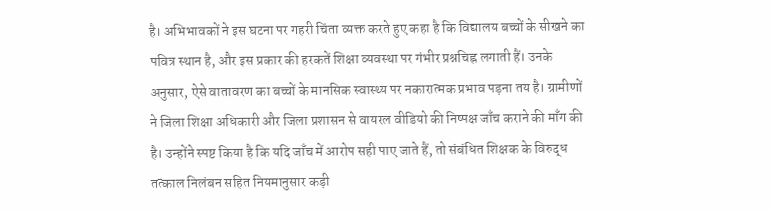है। अभिभावकों ने इस घटना पर गहरी चिंता व्यक्त करते हुए कहा है कि विद्यालय बच्चों के सीखने का पवित्र स्थान है, और इस प्रकार की हरकतें शिक्षा व्यवस्था पर गंभीर प्रश्नचिह्न लगाती हैं। उनके अनुसार, ऐसे वातावरण का बच्चों के मानसिक स्वास्थ्य पर नकारात्मक प्रभाव पड़ना तय है। ग्रामीणों ने जिला शिक्षा अधिकारी और जिला प्रशासन से वायरल वीडियो की निष्पक्ष जाँच कराने की माँग की है। उन्होंने स्पष्ट किया है कि यदि जाँच में आरोप सही पाए जाते हैं, तो संबंधित शिक्षक के विरुद्ध तत्काल निलंबन सहित नियमानुसार कड़ी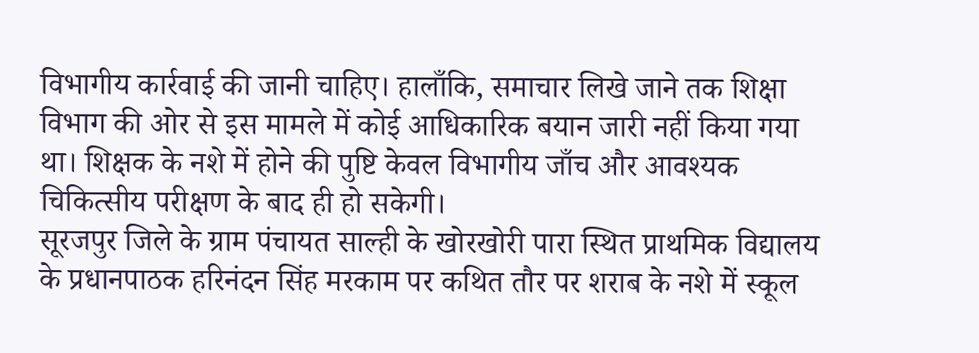विभागीय कार्रवाई की जानी चाहिए। हालाँकि, समाचार लिखे जाने तक शिक्षा विभाग की ओर से इस मामले में कोई आधिकारिक बयान जारी नहीं किया गया था। शिक्षक के नशे में होने की पुष्टि केवल विभागीय जाँच और आवश्यक चिकित्सीय परीक्षण के बाद ही हो सकेगी।
सूरजपुर जिले के ग्राम पंचायत साल्ही के खोरखोरी पारा स्थित प्राथमिक विद्यालय के प्रधानपाठक हरिनंदन सिंह मरकाम पर कथित तौर पर शराब के नशे में स्कूल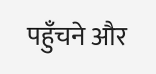पहुँचने और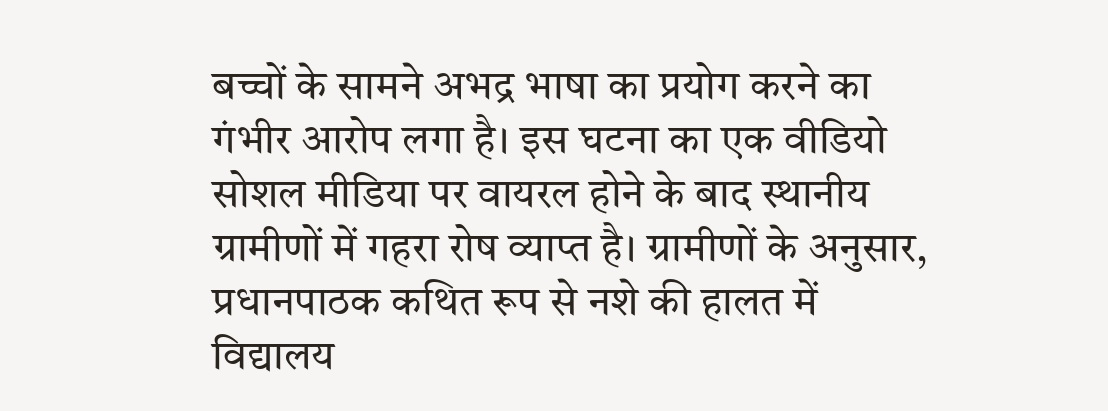बच्चों के सामने अभद्र भाषा का प्रयोग करने का गंभीर आरोप लगा है। इस घटना का एक वीडियो सोशल मीडिया पर वायरल होने के बाद स्थानीय ग्रामीणों में गहरा रोष व्याप्त है। ग्रामीणों के अनुसार, प्रधानपाठक कथित रूप से नशे की हालत में विद्यालय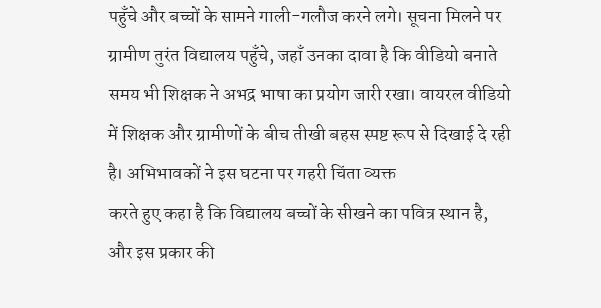पहुँचे और बच्चों के सामने गाली-गलौज करने लगे। सूचना मिलने पर ग्रामीण तुरंत विद्यालय पहुँचे, जहाँ उनका दावा है कि वीडियो बनाते समय भी शिक्षक ने अभद्र भाषा का प्रयोग जारी रखा। वायरल वीडियो में शिक्षक और ग्रामीणों के बीच तीखी बहस स्पष्ट रूप से दिखाई दे रही है। अभिभावकों ने इस घटना पर गहरी चिंता व्यक्त
करते हुए कहा है कि विद्यालय बच्चों के सीखने का पवित्र स्थान है, और इस प्रकार की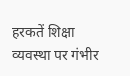हरकतें शिक्षा व्यवस्था पर गंभीर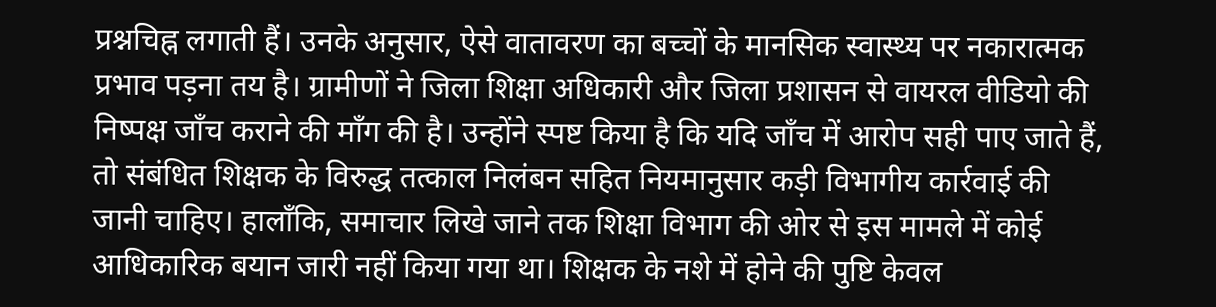प्रश्नचिह्न लगाती हैं। उनके अनुसार, ऐसे वातावरण का बच्चों के मानसिक स्वास्थ्य पर नकारात्मक प्रभाव पड़ना तय है। ग्रामीणों ने जिला शिक्षा अधिकारी और जिला प्रशासन से वायरल वीडियो की निष्पक्ष जाँच कराने की माँग की है। उन्होंने स्पष्ट किया है कि यदि जाँच में आरोप सही पाए जाते हैं, तो संबंधित शिक्षक के विरुद्ध तत्काल निलंबन सहित नियमानुसार कड़ी विभागीय कार्रवाई की जानी चाहिए। हालाँकि, समाचार लिखे जाने तक शिक्षा विभाग की ओर से इस मामले में कोई आधिकारिक बयान जारी नहीं किया गया था। शिक्षक के नशे में होने की पुष्टि केवल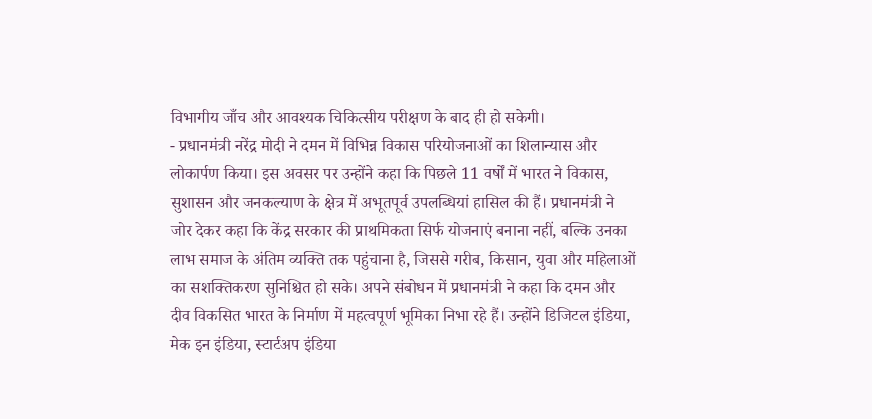विभागीय जाँच और आवश्यक चिकित्सीय परीक्षण के बाद ही हो सकेगी।
- प्रधानमंत्री नरेंद्र मोदी ने दमन में विभिन्न विकास परियोजनाओं का शिलान्यास और लोकार्पण किया। इस अवसर पर उन्होंने कहा कि पिछले 11 वर्षों में भारत ने विकास, सुशासन और जनकल्याण के क्षेत्र में अभूतपूर्व उपलब्धियां हासिल की हैं। प्रधानमंत्री ने जोर देकर कहा कि केंद्र सरकार की प्राथमिकता सिर्फ योजनाएं बनाना नहीं, बल्कि उनका लाभ समाज के अंतिम व्यक्ति तक पहुंचाना है, जिससे गरीब, किसान, युवा और महिलाओं का सशक्तिकरण सुनिश्चित हो सके। अपने संबोधन में प्रधानमंत्री ने कहा कि दमन और दीव विकसित भारत के निर्माण में महत्वपूर्ण भूमिका निभा रहे हैं। उन्होंने डिजिटल इंडिया, मेक इन इंडिया, स्टार्टअप इंडिया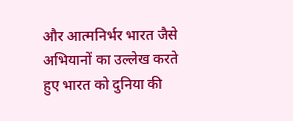और आत्मनिर्भर भारत जैसे अभियानों का उल्लेख करते हुए भारत को दुनिया की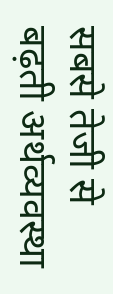सबसे तेजी से बढ़ती अर्थव्यवस्था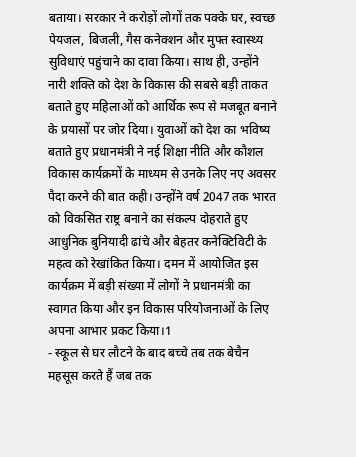बताया। सरकार ने करोड़ों लोगों तक पक्के घर, स्वच्छ पेयजल, बिजली, गैस कनेक्शन और मुफ्त स्वास्थ्य सुविधाएं पहुंचाने का दावा किया। साथ ही, उन्होंने नारी शक्ति को देश के विकास की सबसे बड़ी ताकत बताते हुए महिलाओं को आर्थिक रूप से मजबूत बनाने के प्रयासों पर जोर दिया। युवाओं को देश का भविष्य बताते हुए प्रधानमंत्री ने नई शिक्षा नीति और कौशल विकास कार्यक्रमों के माध्यम से उनके लिए नए अवसर पैदा करने की बात कही। उन्होंने वर्ष 2047 तक भारत को विकसित राष्ट्र बनाने का संकल्प दोहराते हुए आधुनिक बुनियादी ढांचे और बेहतर कनेक्टिविटी के महत्व को रेखांकित किया। दमन में आयोजित इस कार्यक्रम में बड़ी संख्या में लोगों ने प्रधानमंत्री का स्वागत किया और इन विकास परियोजनाओं के लिए अपना आभार प्रकट किया।1
- स्कूल से घर लौटने के बाद बच्चे तब तक बेचैन महसूस करते हैं जब तक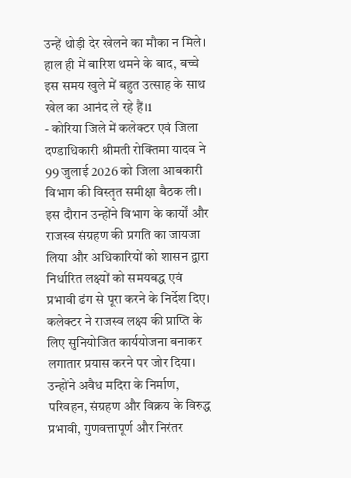उन्हें थोड़ी देर खेलने का मौका न मिले। हाल ही में बारिश थमने के बाद, बच्चे इस समय खुले में बहुत उत्साह के साथ खेल का आनंद ले रहे हैं।1
- कोरिया जिले में कलेक्टर एवं जिला दण्डाधिकारी श्रीमती रोक्तिमा यादव ने 99 जुलाई 2026 को जिला आबकारी विभाग की विस्तृत समीक्षा बैठक ली। इस दौरान उन्होंने विभाग के कार्यों और राजस्व संग्रहण की प्रगति का जायजा लिया और अधिकारियों को शासन द्वारा निर्धारित लक्ष्यों को समयबद्ध एवं प्रभावी ढंग से पूरा करने के निर्देश दिए। कलेक्टर ने राजस्व लक्ष्य की प्राप्ति के लिए सुनियोजित कार्ययोजना बनाकर लगातार प्रयास करने पर जोर दिया। उन्होंने अवैध मदिरा के निर्माण, परिवहन, संग्रहण और विक्रय के विरुद्ध प्रभावी, गुणवत्तापूर्ण और निरंतर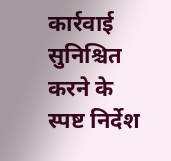कार्रवाई सुनिश्चित करने के स्पष्ट निर्देश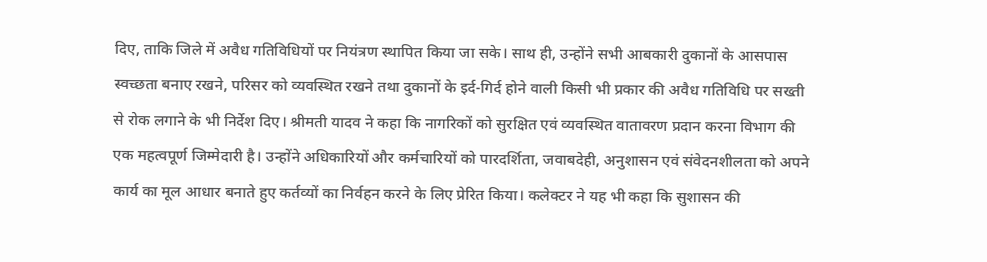दिए, ताकि जिले में अवैध गतिविधियों पर नियंत्रण स्थापित किया जा सके। साथ ही, उन्होंने सभी आबकारी दुकानों के आसपास स्वच्छता बनाए रखने, परिसर को व्यवस्थित रखने तथा दुकानों के इर्द-गिर्द होने वाली किसी भी प्रकार की अवैध गतिविधि पर सख्ती से रोक लगाने के भी निर्देश दिए। श्रीमती यादव ने कहा कि नागरिकों को सुरक्षित एवं व्यवस्थित वातावरण प्रदान करना विभाग की एक महत्वपूर्ण जिम्मेदारी है। उन्होंने अधिकारियों और कर्मचारियों को पारदर्शिता, जवाबदेही, अनुशासन एवं संवेदनशीलता को अपने कार्य का मूल आधार बनाते हुए कर्तव्यों का निर्वहन करने के लिए प्रेरित किया। कलेक्टर ने यह भी कहा कि सुशासन की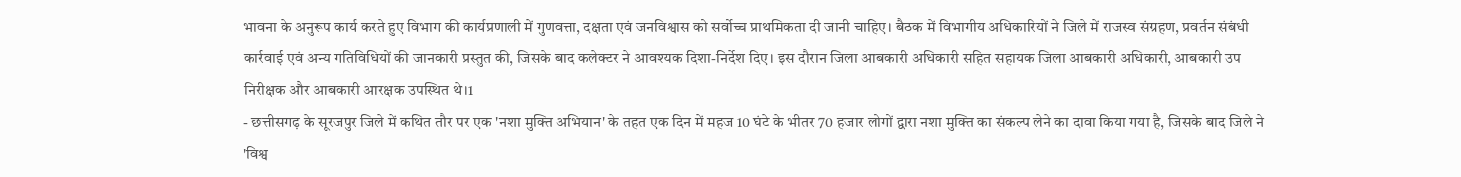भावना के अनुरूप कार्य करते हुए विभाग की कार्यप्रणाली में गुणवत्ता, दक्षता एवं जनविश्वास को सर्वोच्च प्राथमिकता दी जानी चाहिए। बैठक में विभागीय अधिकारियों ने जिले में राजस्व संग्रहण, प्रवर्तन संबंधी कार्रवाई एवं अन्य गतिविधियों की जानकारी प्रस्तुत की, जिसके बाद कलेक्टर ने आवश्यक दिशा-निर्देश दिए। इस दौरान जिला आबकारी अधिकारी सहित सहायक जिला आबकारी अधिकारी, आबकारी उप निरीक्षक और आबकारी आरक्षक उपस्थित थे।1
- छत्तीसगढ़ के सूरजपुर जिले में कथित तौर पर एक 'नशा मुक्ति अभियान' के तहत एक दिन में महज 10 घंटे के भीतर 70 हजार लोगों द्वारा नशा मुक्ति का संकल्प लेने का दावा किया गया है, जिसके बाद जिले ने 'विश्व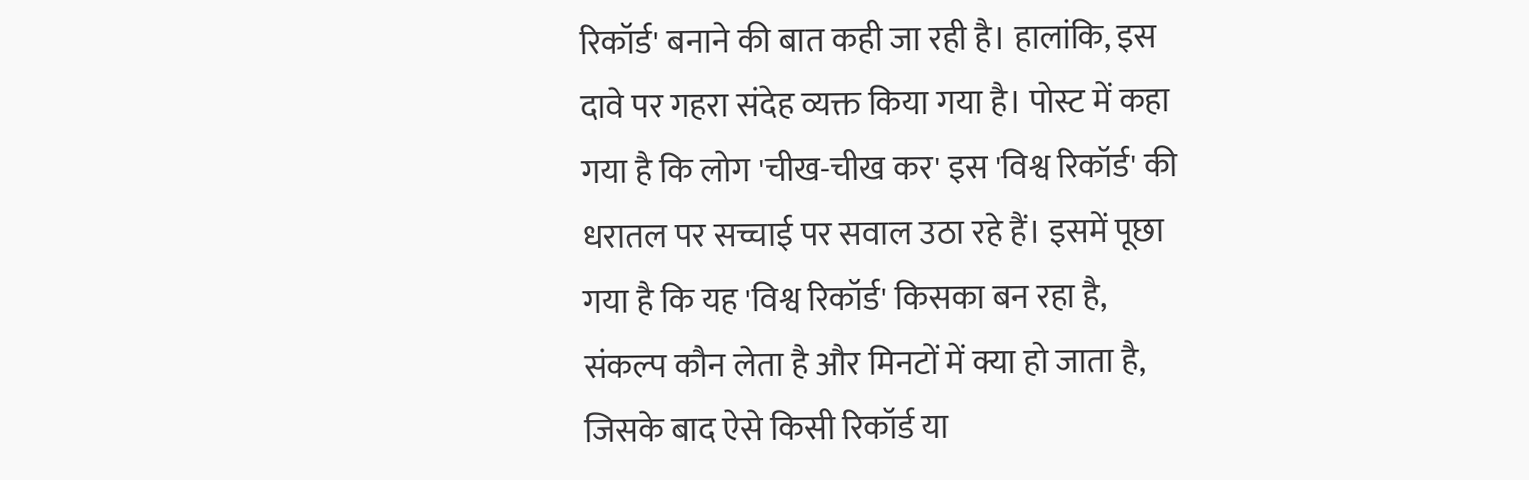रिकॉर्ड' बनाने की बात कही जा रही है। हालांकि, इस दावे पर गहरा संदेह व्यक्त किया गया है। पोस्ट में कहा गया है कि लोग 'चीख-चीख कर' इस 'विश्व रिकॉर्ड' की धरातल पर सच्चाई पर सवाल उठा रहे हैं। इसमें पूछा गया है कि यह 'विश्व रिकॉर्ड' किसका बन रहा है, संकल्प कौन लेता है और मिनटों में क्या हो जाता है, जिसके बाद ऐसे किसी रिकॉर्ड या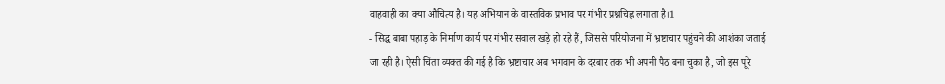वाहवाही का क्या औचित्य है। यह अभियान के वास्तविक प्रभाव पर गंभीर प्रश्नचिह्न लगाता है।1
- सिद्ध बाबा पहाड़ के निर्माण कार्य पर गंभीर सवाल खड़े हो रहे हैं, जिससे परियोजना में भ्रष्टाचार पहुंचने की आशंका जताई जा रही है। ऐसी चिंता व्यक्त की गई है कि भ्रष्टाचार अब भगवान के दरबार तक भी अपनी पैठ बना चुका है, जो इस पूरे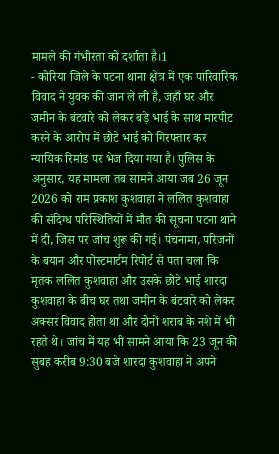मामले की गंभीरता को दर्शाता है।1
- कोरिया जिले के पटना थाना क्षेत्र में एक पारिवारिक विवाद ने युवक की जान ले ली है, जहाँ घर और जमीन के बंटवारे को लेकर बड़े भाई के साथ मारपीट करने के आरोप में छोटे भाई को गिरफ्तार कर न्यायिक रिमांड पर भेज दिया गया है। पुलिस के अनुसार, यह मामला तब सामने आया जब 26 जून 2026 को राम प्रकाश कुशवाहा ने ललित कुशवाहा की संदिग्ध परिस्थितियों में मौत की सूचना पटना थाने में दी, जिस पर जांच शुरू की गई। पंचनामा, परिजनों के बयान और पोस्टमार्टम रिपोर्ट से पता चला कि मृतक ललित कुशवाहा और उसके छोटे भाई शारदा कुशवाहा के बीच घर तथा जमीन के बंटवारे को लेकर अक्सर विवाद होता था और दोनों शराब के नशे में भी रहते थे। जांच में यह भी सामने आया कि 23 जून की सुबह करीब 9:30 बजे शारदा कुशवाहा ने अपने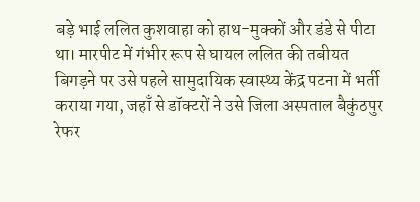बड़े भाई ललित कुशवाहा को हाथ-मुक्कों और डंडे से पीटा था। मारपीट में गंभीर रूप से घायल ललित की तबीयत बिगड़ने पर उसे पहले सामुदायिक स्वास्थ्य केंद्र पटना में भर्ती कराया गया, जहाँ से डॉक्टरों ने उसे जिला अस्पताल बैकुंठपुर रेफर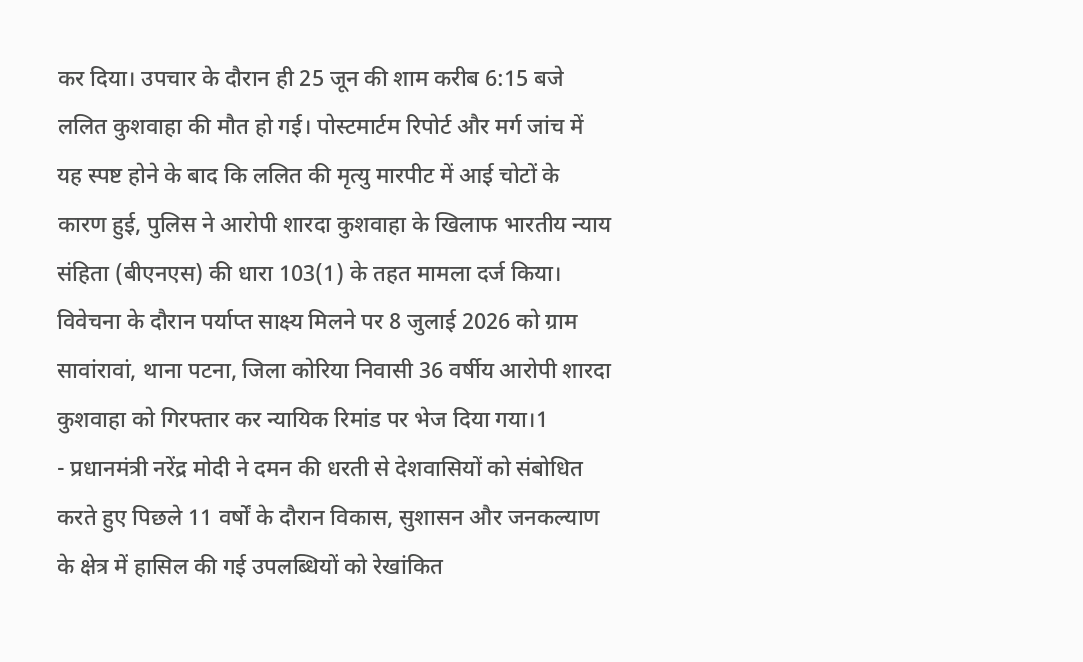कर दिया। उपचार के दौरान ही 25 जून की शाम करीब 6:15 बजे ललित कुशवाहा की मौत हो गई। पोस्टमार्टम रिपोर्ट और मर्ग जांच में यह स्पष्ट होने के बाद कि ललित की मृत्यु मारपीट में आई चोटों के कारण हुई, पुलिस ने आरोपी शारदा कुशवाहा के खिलाफ भारतीय न्याय संहिता (बीएनएस) की धारा 103(1) के तहत मामला दर्ज किया। विवेचना के दौरान पर्याप्त साक्ष्य मिलने पर 8 जुलाई 2026 को ग्राम सावांरावां, थाना पटना, जिला कोरिया निवासी 36 वर्षीय आरोपी शारदा कुशवाहा को गिरफ्तार कर न्यायिक रिमांड पर भेज दिया गया।1
- प्रधानमंत्री नरेंद्र मोदी ने दमन की धरती से देशवासियों को संबोधित करते हुए पिछले 11 वर्षों के दौरान विकास, सुशासन और जनकल्याण के क्षेत्र में हासिल की गई उपलब्धियों को रेखांकित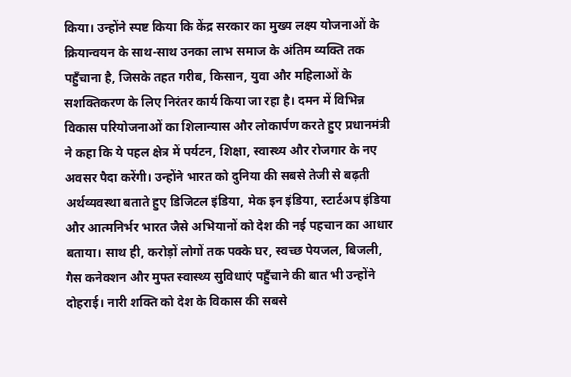किया। उन्होंने स्पष्ट किया कि केंद्र सरकार का मुख्य लक्ष्य योजनाओं के क्रियान्वयन के साथ-साथ उनका लाभ समाज के अंतिम व्यक्ति तक पहुँचाना है, जिसके तहत गरीब, किसान, युवा और महिलाओं के सशक्तिकरण के लिए निरंतर कार्य किया जा रहा है। दमन में विभिन्न विकास परियोजनाओं का शिलान्यास और लोकार्पण करते हुए प्रधानमंत्री ने कहा कि ये पहल क्षेत्र में पर्यटन, शिक्षा, स्वास्थ्य और रोजगार के नए अवसर पैदा करेंगी। उन्होंने भारत को दुनिया की सबसे तेजी से बढ़ती अर्थव्यवस्था बताते हुए डिजिटल इंडिया, मेक इन इंडिया, स्टार्टअप इंडिया और आत्मनिर्भर भारत जैसे अभियानों को देश की नई पहचान का आधार बताया। साथ ही, करोड़ों लोगों तक पक्के घर, स्वच्छ पेयजल, बिजली, गैस कनेक्शन और मुफ्त स्वास्थ्य सुविधाएं पहुँचाने की बात भी उन्होंने दोहराई। नारी शक्ति को देश के विकास की सबसे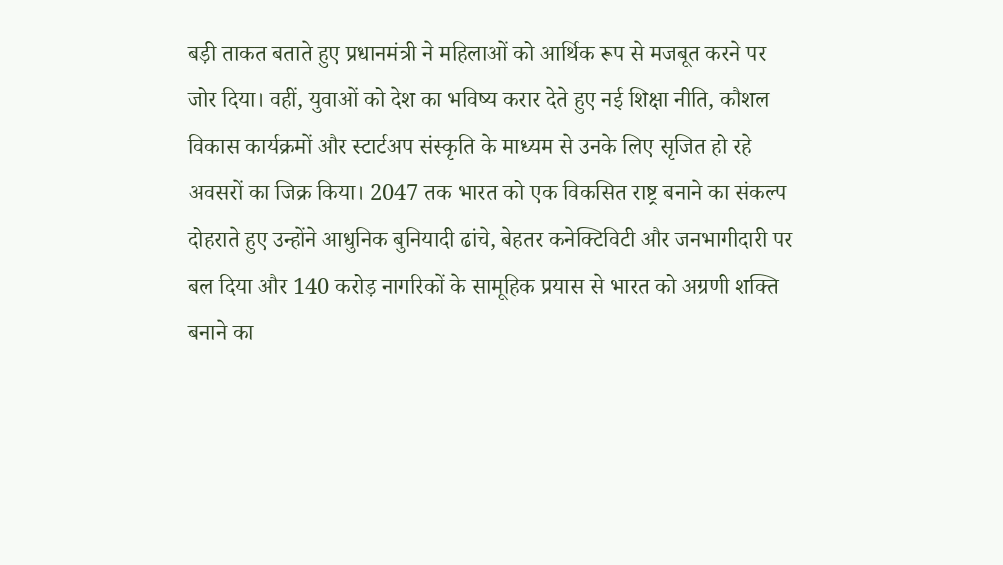बड़ी ताकत बताते हुए प्रधानमंत्री ने महिलाओं को आर्थिक रूप से मजबूत करने पर जोर दिया। वहीं, युवाओं को देश का भविष्य करार देते हुए नई शिक्षा नीति, कौशल विकास कार्यक्रमों और स्टार्टअप संस्कृति के माध्यम से उनके लिए सृजित हो रहे अवसरों का जिक्र किया। 2047 तक भारत को एक विकसित राष्ट्र बनाने का संकल्प दोहराते हुए उन्होंने आधुनिक बुनियादी ढांचे, बेहतर कनेक्टिविटी और जनभागीदारी पर बल दिया और 140 करोड़ नागरिकों के सामूहिक प्रयास से भारत को अग्रणी शक्ति बनाने का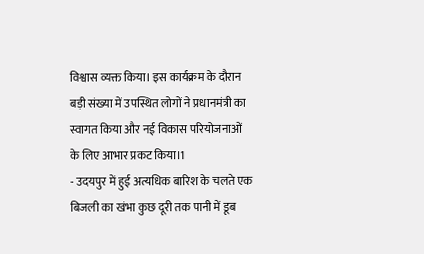विश्वास व्यक्त किया। इस कार्यक्रम के दौरान बड़ी संख्या में उपस्थित लोगों ने प्रधानमंत्री का स्वागत किया और नई विकास परियोजनाओं के लिए आभार प्रकट किया।1
- उदयपुर में हुई अत्यधिक बारिश के चलते एक बिजली का खंभा कुछ दूरी तक पानी में डूब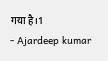गया है।1
- Ajardeep kumar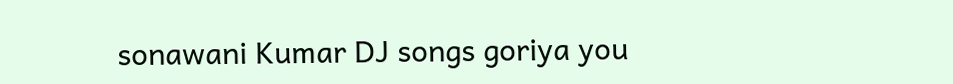sonawani Kumar DJ songs goriya you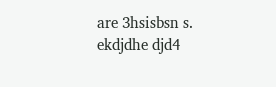are 3hsisbsn s. ekdjdhe djd4